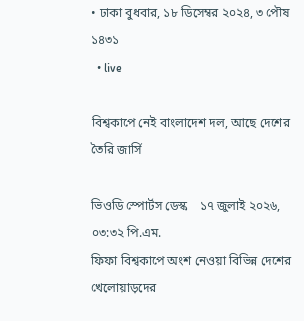• ঢাকা বুধবার, ১৮ ডিসেম্বর ২০২৪, ৩ পৌষ ১৪৩১
  • live

বিশ্বকাপে নেই বাংলাদেশ দল, আছে দেশের তৈরি জার্সি

ভিওডি স্পোর্টস ডেস্ক    ১৭ জুলাই ২০২৬, ০৩:৩২ পি.এম.
ফিফা বিশ্বকাপে অংশ নেওয়া বিভিন্ন দেশের খেলোয়াড়দের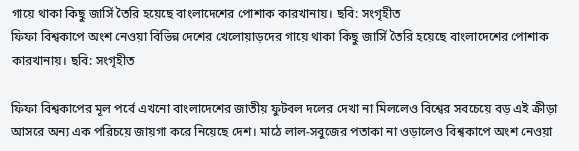গায়ে থাকা কিছু জার্সি তৈরি হয়েছে বাংলাদেশের পোশাক কারখানায়। ছবি: সংগৃহীত
ফিফা বিশ্বকাপে অংশ নেওয়া বিভিন্ন দেশের খেলোয়াড়দের গায়ে থাকা কিছু জার্সি তৈরি হয়েছে বাংলাদেশের পোশাক কারখানায়। ছবি: সংগৃহীত

ফিফা বিশ্বকাপের মূল পর্বে এখনো বাংলাদেশের জাতীয় ফুটবল দলের দেখা না মিললেও বিশ্বের সবচেয়ে বড় এই ক্রীড়া আসরে অন্য এক পরিচয়ে জায়গা করে নিয়েছে দেশ। মাঠে লাল-সবুজের পতাকা না ওড়ালেও বিশ্বকাপে অংশ নেওয়া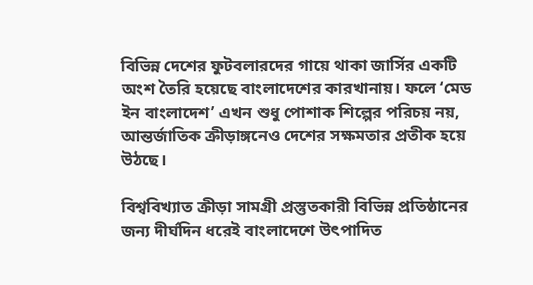বিভিন্ন দেশের ফুটবলারদের গায়ে থাকা জার্সির একটি অংশ তৈরি হয়েছে বাংলাদেশের কারখানায়। ফলে ‘মেড ইন বাংলাদেশ’ এখন শুধু পোশাক শিল্পের পরিচয় নয়, আন্তর্জাতিক ক্রীড়াঙ্গনেও দেশের সক্ষমতার প্রতীক হয়ে উঠছে।

বিশ্ববিখ্যাত ক্রীড়া সামগ্রী প্রস্তুতকারী বিভিন্ন প্রতিষ্ঠানের জন্য দীর্ঘদিন ধরেই বাংলাদেশে উৎপাদিত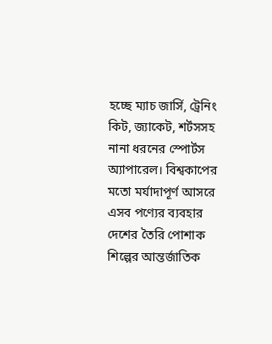হচ্ছে ম্যাচ জার্সি, ট্রেনিং কিট, জ্যাকেট, শর্টসসহ নানা ধরনের স্পোর্টস অ্যাপারেল। বিশ্বকাপের মতো মর্যাদাপূর্ণ আসরে এসব পণ্যের ব্যবহার দেশের তৈরি পোশাক শিল্পের আন্তর্জাতিক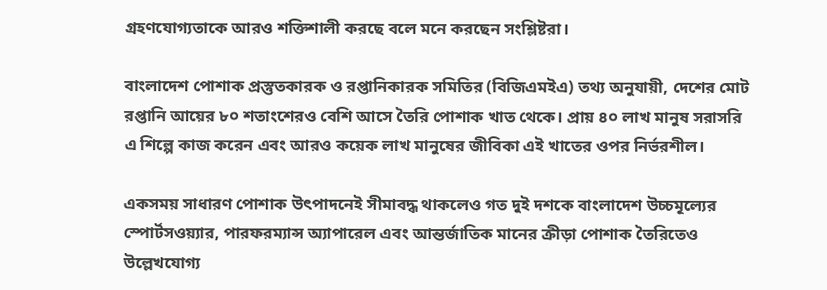গ্রহণযোগ্যতাকে আরও শক্তিশালী করছে বলে মনে করছেন সংশ্লিষ্টরা।

বাংলাদেশ পোশাক প্রস্তুতকারক ও রপ্তানিকারক সমিতির (বিজিএমইএ) তথ্য অনুযায়ী, দেশের মোট রপ্তানি আয়ের ৮০ শতাংশেরও বেশি আসে তৈরি পোশাক খাত থেকে। প্রায় ৪০ লাখ মানুষ সরাসরি এ শিল্পে কাজ করেন এবং আরও কয়েক লাখ মানুষের জীবিকা এই খাতের ওপর নির্ভরশীল।

একসময় সাধারণ পোশাক উৎপাদনেই সীমাবদ্ধ থাকলেও গত দুই দশকে বাংলাদেশ উচ্চমূল্যের স্পোর্টসওয়্যার, পারফরম্যান্স অ্যাপারেল এবং আন্তর্জাতিক মানের ক্রীড়া পোশাক তৈরিতেও উল্লেখযোগ্য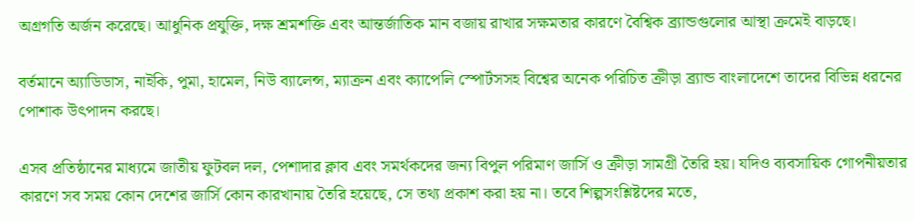অগ্রগতি অর্জন করেছে। আধুনিক প্রযুক্তি, দক্ষ শ্রমশক্তি এবং আন্তর্জাতিক মান বজায় রাখার সক্ষমতার কারণে বৈশ্বিক ব্র্যান্ডগুলোর আস্থা ক্রমেই বাড়ছে।

বর্তমানে অ্যাডিডাস, নাইকি, পুমা, হামেল, নিউ ব্যালেন্স, ম্যাক্রন এবং ক্যাপেলি স্পোর্টসসহ বিশ্বের অনেক পরিচিত ক্রীড়া ব্র্যান্ড বাংলাদেশে তাদের বিভিন্ন ধরনের পোশাক উৎপাদন করছে।

এসব প্রতিষ্ঠানের মাধ্যমে জাতীয় ফুটবল দল, পেশাদার ক্লাব এবং সমর্থকদের জন্য বিপুল পরিমাণ জার্সি ও ক্রীড়া সামগ্রী তৈরি হয়। যদিও ব্যবসায়িক গোপনীয়তার কারণে সব সময় কোন দেশের জার্সি কোন কারখানায় তৈরি হয়েছে, সে তথ্য প্রকাশ করা হয় না। তবে শিল্পসংশ্লিষ্টদের মতে,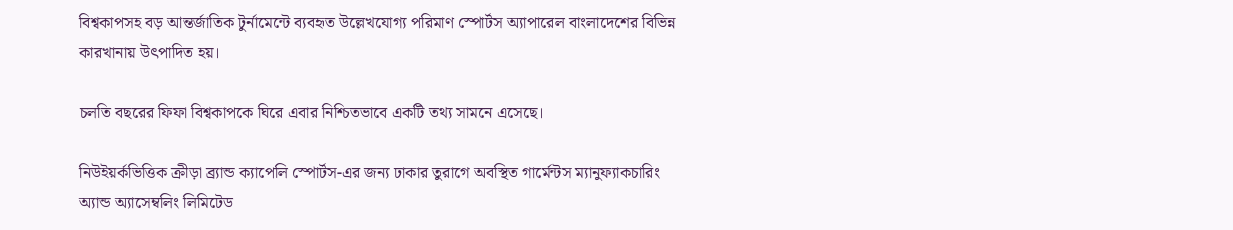বিশ্বকাপসহ বড় আন্তর্জাতিক টুর্নামেন্টে ব্যবহৃত উল্লেখযোগ্য পরিমাণ স্পোর্টস অ্যাপারেল বাংলাদেশের বিভিন্ন কারখানায় উৎপাদিত হয়।

চলতি বছরের ফিফা বিশ্বকাপকে ঘিরে এবার নিশ্চিতভাবে একটি তথ্য সামনে এসেছে।

নিউইয়র্কভিত্তিক ক্রীড়া ব্র্যান্ড ক্যাপেলি স্পোর্টস-এর জন্য ঢাকার তুরাগে অবস্থিত গার্মেন্টস ম্যানুফ্যাকচারিং অ্যান্ড অ্যাসেম্বলিং লিমিটেড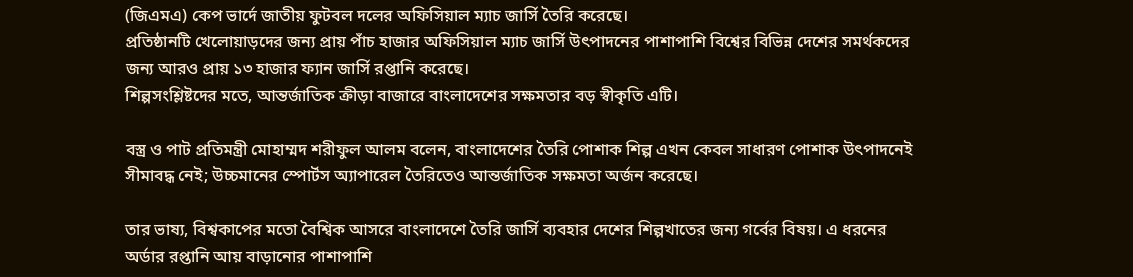(জিএমএ) কেপ ভার্দে জাতীয় ফুটবল দলের অফিসিয়াল ম্যাচ জার্সি তৈরি করেছে।
প্রতিষ্ঠানটি খেলোয়াড়দের জন্য প্রায় পাঁচ হাজার অফিসিয়াল ম্যাচ জার্সি উৎপাদনের পাশাপাশি বিশ্বের বিভিন্ন দেশের সমর্থকদের জন্য আরও প্রায় ১৩ হাজার ফ্যান জার্সি রপ্তানি করেছে।
শিল্পসংশ্লিষ্টদের মতে, আন্তর্জাতিক ক্রীড়া বাজারে বাংলাদেশের সক্ষমতার বড় স্বীকৃতি এটি।

বস্ত্র ও পাট প্রতিমন্ত্রী মোহাম্মদ শরীফুল আলম বলেন, বাংলাদেশের তৈরি পোশাক শিল্প এখন কেবল সাধারণ পোশাক উৎপাদনেই সীমাবদ্ধ নেই; উচ্চমানের স্পোর্টস অ্যাপারেল তৈরিতেও আন্তর্জাতিক সক্ষমতা অর্জন করেছে।

তার ভাষ্য, বিশ্বকাপের মতো বৈশ্বিক আসরে বাংলাদেশে তৈরি জার্সি ব্যবহার দেশের শিল্পখাতের জন্য গর্বের বিষয়। এ ধরনের অর্ডার রপ্তানি আয় বাড়ানোর পাশাপাশি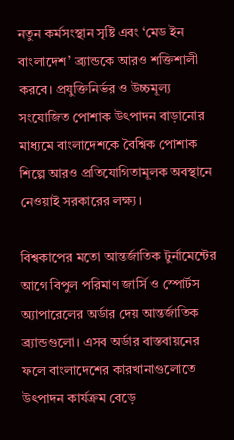নতুন কর্মসংস্থান সৃষ্টি এবং ‘মেড ইন বাংলাদেশ’ ব্র্যান্ডকে আরও শক্তিশালী করবে। প্রযুক্তিনির্ভর ও উচ্চমূল্য সংযোজিত পোশাক উৎপাদন বাড়ানোর মাধ্যমে বাংলাদেশকে বৈশ্বিক পোশাক শিল্পে আরও প্রতিযোগিতামূলক অবস্থানে নেওয়াই সরকারের লক্ষ্য।

বিশ্বকাপের মতো আন্তর্জাতিক টুর্নামেন্টের আগে বিপুল পরিমাণ জার্সি ও স্পোর্টস অ্যাপারেলের অর্ডার দেয় আন্তর্জাতিক ব্র্যান্ডগুলো। এসব অর্ডার বাস্তবায়নের ফলে বাংলাদেশের কারখানাগুলোতে উৎপাদন কার্যক্রম বেড়ে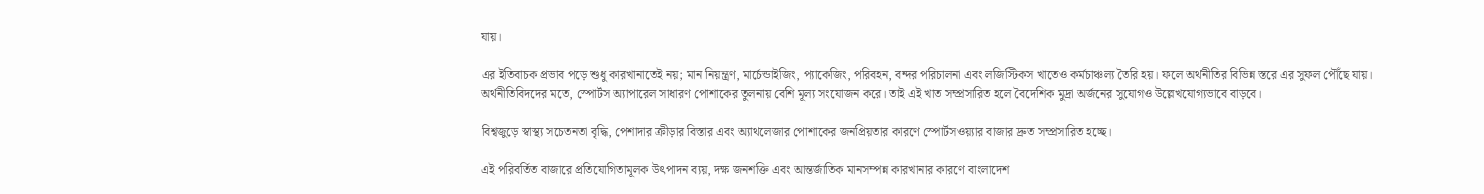যায়।

এর ইতিবাচক প্রভাব পড়ে শুধু কারখানাতেই নয়; মান নিয়ন্ত্রণ, মার্চেন্ডাইজিং, প্যাকেজিং, পরিবহন, বন্দর পরিচালনা এবং লজিস্টিকস খাতেও কর্মচাঞ্চল্য তৈরি হয়। ফলে অর্থনীতির বিভিন্ন স্তরে এর সুফল পৌঁছে যায়।
অর্থনীতিবিদদের মতে, স্পোর্টস অ্যাপারেল সাধারণ পোশাকের তুলনায় বেশি মূল্য সংযোজন করে। তাই এই খাত সম্প্রসারিত হলে বৈদেশিক মুদ্রা অর্জনের সুযোগও উল্লেখযোগ্যভাবে বাড়বে।

বিশ্বজুড়ে স্বাস্থ্য সচেতনতা বৃদ্ধি, পেশাদার ক্রীড়ার বিস্তার এবং অ্যাথলেজার পোশাকের জনপ্রিয়তার কারণে স্পোর্টসওয়্যার বাজার দ্রুত সম্প্রসারিত হচ্ছে।

এই পরিবর্তিত বাজারে প্রতিযোগিতামূলক উৎপাদন ব্যয়, দক্ষ জনশক্তি এবং আন্তর্জাতিক মানসম্পন্ন কারখানার কারণে বাংলাদেশ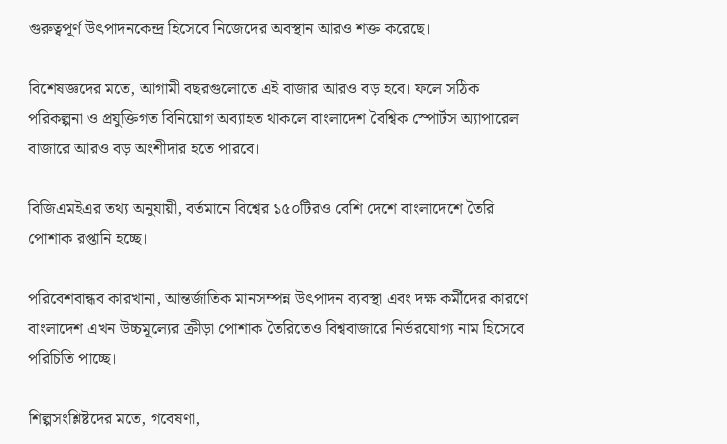গুরুত্বপূর্ণ উৎপাদনকেন্দ্র হিসেবে নিজেদের অবস্থান আরও শক্ত করেছে।

বিশেষজ্ঞদের মতে, আগামী বছরগুলোতে এই বাজার আরও বড় হবে। ফলে সঠিক পরিকল্পনা ও প্রযুক্তিগত বিনিয়োগ অব্যাহত থাকলে বাংলাদেশ বৈশ্বিক স্পোর্টস অ্যাপারেল বাজারে আরও বড় অংশীদার হতে পারবে।

বিজিএমইএর তথ্য অনুযায়ী, বর্তমানে বিশ্বের ১৫০টিরও বেশি দেশে বাংলাদেশে তৈরি পোশাক রপ্তানি হচ্ছে।

পরিবেশবান্ধব কারখানা, আন্তর্জাতিক মানসম্পন্ন উৎপাদন ব্যবস্থা এবং দক্ষ কর্মীদের কারণে বাংলাদেশ এখন উচ্চমূল্যের ক্রীড়া পোশাক তৈরিতেও বিশ্ববাজারে নির্ভরযোগ্য নাম হিসেবে পরিচিতি পাচ্ছে।

শিল্পসংশ্লিষ্টদের মতে, গবেষণা,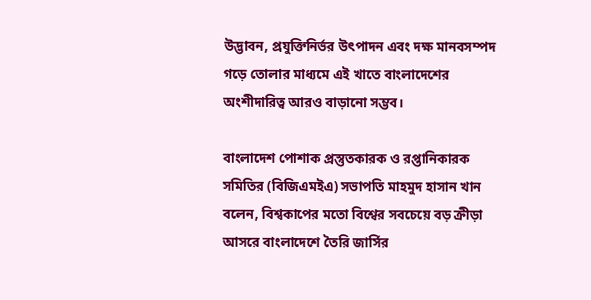উদ্ভাবন, প্রযুক্তিনির্ভর উৎপাদন এবং দক্ষ মানবসম্পদ গড়ে তোলার মাধ্যমে এই খাতে বাংলাদেশের অংশীদারিত্ব আরও বাড়ানো সম্ভব।

বাংলাদেশ পোশাক প্রস্তুতকারক ও রপ্তানিকারক সমিতির (বিজিএমইএ) সভাপতি মাহমুদ হাসান খান বলেন, বিশ্বকাপের মতো বিশ্বের সবচেয়ে বড় ক্রীড়া আসরে বাংলাদেশে তৈরি জার্সির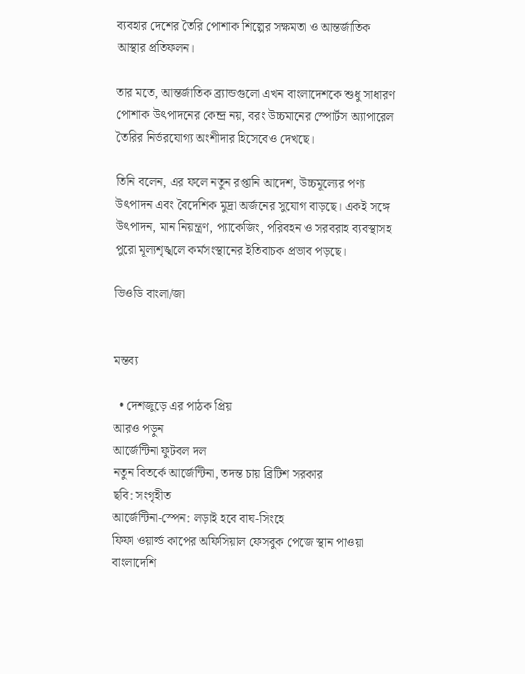ব্যবহার দেশের তৈরি পোশাক শিল্পের সক্ষমতা ও আন্তর্জাতিক আস্থার প্রতিফলন।

তার মতে, আন্তর্জাতিক ব্র্যান্ডগুলো এখন বাংলাদেশকে শুধু সাধারণ পোশাক উৎপাদনের কেন্দ্র নয়, বরং উচ্চমানের স্পোর্টস অ্যাপারেল তৈরির নির্ভরযোগ্য অংশীদার হিসেবেও দেখছে।

তিনি বলেন, এর ফলে নতুন রপ্তানি আদেশ, উচ্চমূল্যের পণ্য উৎপাদন এবং বৈদেশিক মুদ্রা অর্জনের সুযোগ বাড়ছে। একই সঙ্গে উৎপাদন, মান নিয়ন্ত্রণ, প্যাকেজিং, পরিবহন ও সরবরাহ ব্যবস্থাসহ পুরো মূল্যশৃঙ্খলে কর্মসংস্থানের ইতিবাচক প্রভাব পড়ছে।

ভিওডি বাংলা/জা


মন্তব্য

  • দেশজুড়ে এর পাঠক প্রিয়
আরও পড়ুন
আর্জেন্টিনা ফুটবল দল
নতুন বিতর্কে আর্জেন্টিনা, তদন্ত চায় ব্রিটিশ সরকার
ছবি: সংগৃহীত
আর্জেন্টিনা-স্পেন: লড়াই হবে বাঘ-সিংহে
ফিফা ওয়ার্ল্ড কাপের অফিসিয়াল ফেসবুক পেজে স্থান পাওয়া বাংলাদেশি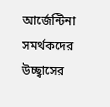আর্জেন্টিনা সমর্থকদের উচ্ছ্বাসের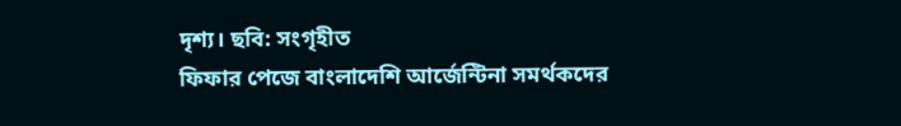দৃশ্য। ছবি: সংগৃহীত
ফিফার পেজে বাংলাদেশি আর্জেন্টিনা সমর্থকদের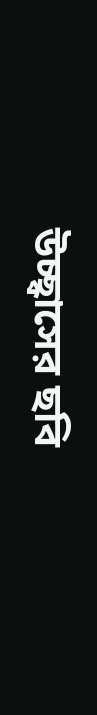উচ্ছ্বাসের ছবি